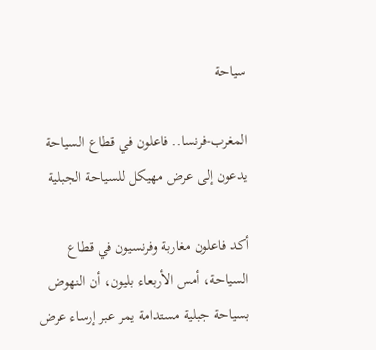سياحة

المغرب-فرنسا.. فاعلون في قطاع السياحة يدعون إلى عرض مهيكل للسياحة الجبلية

أكد فاعلون مغاربة وفرنسيون في قطاع السياحة، أمس الأربعاء بليون، أن النهوض بسياحة جبلية مستدامة يمر عبر إرساء عرض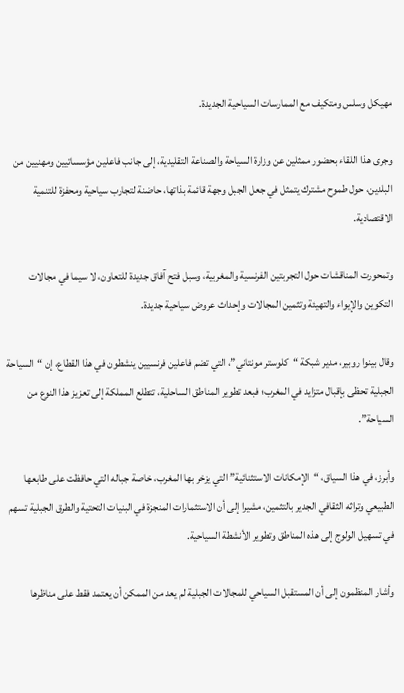مهيكل وسلس ومتكيف مع الممارسات السياحية الجديدة.

وجرى هذا اللقاء بحضور ممثلين عن وزارة السياحة والصناعة التقليدية، إلى جانب فاعلين مؤسساتيين ومهنيين من البلدين، حول طموح مشترك يتمثل في جعل الجبل وجهة قائمة بذاتها، حاضنة لتجارب سياحية ومحفزة للتنمية الاقتصادية.

وتمحورت المناقشات حول التجربتين الفرنسية والمغربية، وسبل فتح آفاق جديدة للتعاون، لا سيما في مجالات التكوين والإيواء والتهيئة وتثمين المجالات وإحداث عروض سياحية جديدة.

وقال بينوا روبير، مدير شبكة “كلوستر مونتاني”، التي تضم فاعلين فرنسيين ينشطون في هذا القطاع، إن “السياحة الجبلية تحظى بإقبال متزايد في المغرب؛ فبعد تطوير المناطق الساحلية، تتطلع المملكة إلى تعزيز هذا النوع من السياحة”.

وأبرز، في هذا السياق، “الإمكانات الاستثنائية” التي يزخر بها المغرب، خاصة جباله التي حافظت على طابعها الطبيعي وتراثه الثقافي الجدير بالتثمين، مشيرا إلى أن الاستثمارات المنجزة في البنيات التحتية والطرق الجبلية تسهم في تسهيل الولوج إلى هذه المناطق وتطوير الأنشطة السياحية.

وأشار المنظمون إلى أن المستقبل السياحي للمجالات الجبلية لم يعد من الممكن أن يعتمد فقط على مناظرها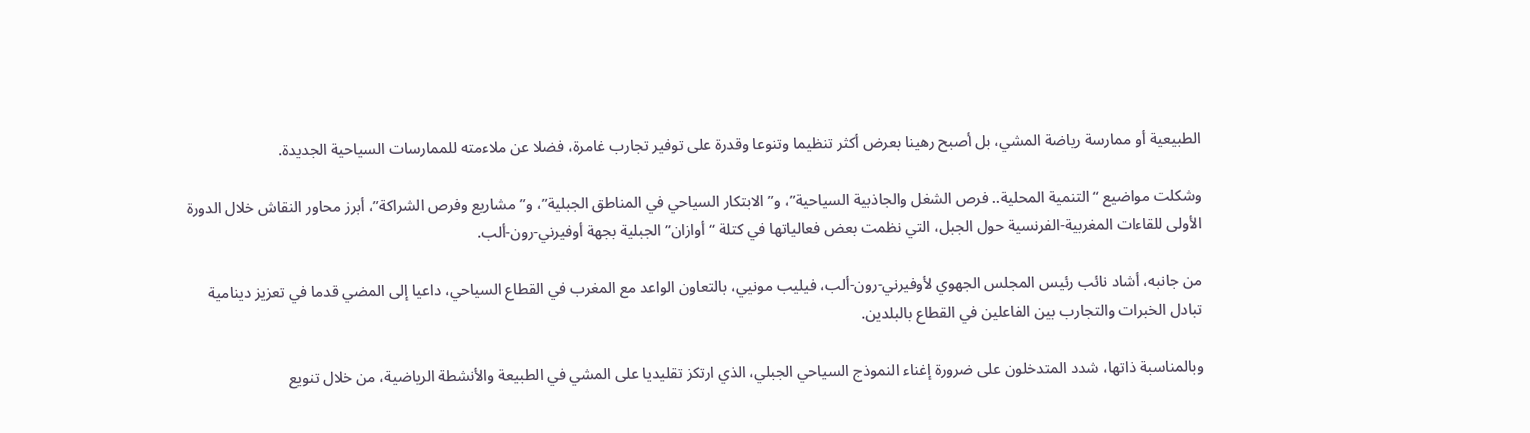الطبيعية أو ممارسة رياضة المشي، بل أصبح رهينا بعرض أكثر تنظيما وتنوعا وقدرة على توفير تجارب غامرة، فضلا عن ملاءمته للممارسات السياحية الجديدة.

وشكلت مواضيع “التنمية المحلية.. فرص الشغل والجاذبية السياحية”، و”الابتكار السياحي في المناطق الجبلية”، و”مشاريع وفرص الشراكة”، أبرز محاور النقاش خلال الدورة الأولى للقاءات المغربية-الفرنسية حول الجبل، التي نظمت بعض فعالياتها في كتلة “أوازان” الجبلية بجهة أوفيرني-رون-ألب.

من جانبه، أشاد نائب رئيس المجلس الجهوي لأوفيرني-رون-ألب، فيليب مونيي، بالتعاون الواعد مع المغرب في القطاع السياحي، داعيا إلى المضي قدما في تعزيز دينامية تبادل الخبرات والتجارب بين الفاعلين في القطاع بالبلدين.

وبالمناسبة ذاتها، شدد المتدخلون على ضرورة إغناء النموذج السياحي الجبلي، الذي ارتكز تقليديا على المشي في الطبيعة والأنشطة الرياضية، من خلال تنويع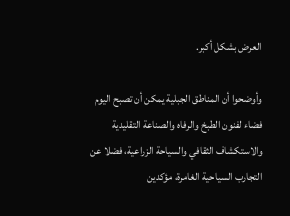العرض بشكل أكبر.

وأوضحوا أن المناطق الجبلية يمكن أن تصبح اليوم فضاء لفنون الطبخ والرفاه والصناعة التقليدية والاستكشاف الثقافي والسياحة الزراعية، فضلا عن التجارب السياحية الغامرة، مؤكدين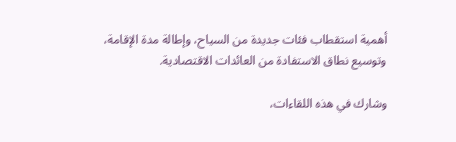أهمية استقطاب فئات جديدة من السياح، وإطالة مدة الإقامة، وتوسيع نطاق الاستفادة من العائدات الاقتصادية.

وشارك في هذه اللقاءات،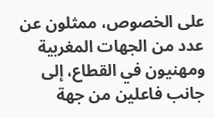على الخصوص، ممثلون عن عدد من الجهات المغربية ومهنيون في القطاع، إلى جانب فاعلين من جهة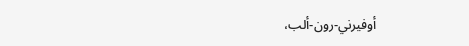أوفيرني-رون-ألب،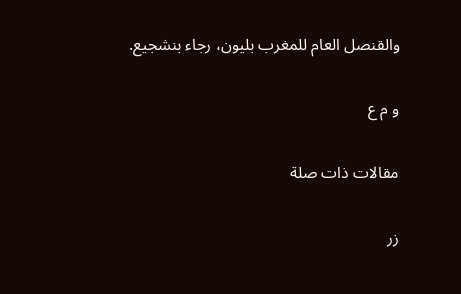والقنصل العام للمغرب بليون، رجاء بنشجيع.

و م ع

مقالات ذات صلة

زر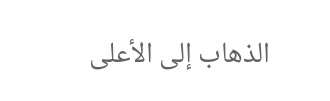الذهاب إلى الأعلى